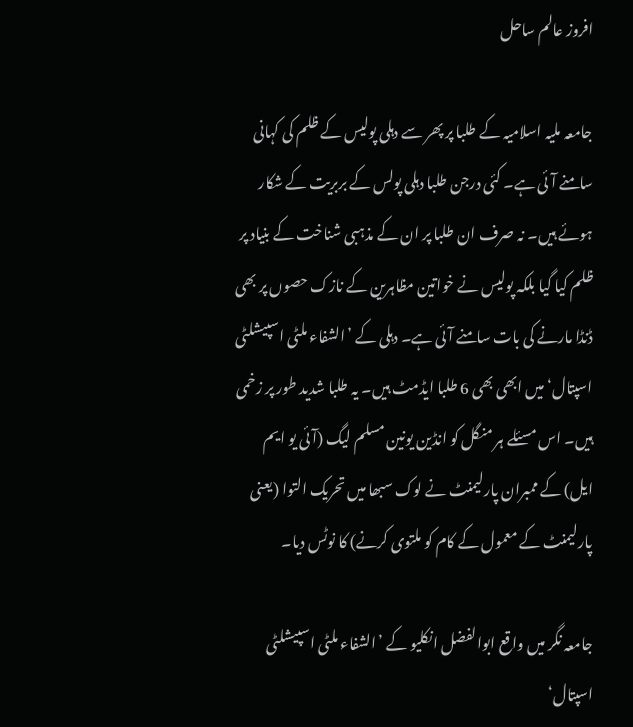افروز عالم ساحل

جامعہ ملیہ اسلامیہ کے طلبا پر پھر سے دہلی پولیس کے ظلم کی کہانی سامنے آئی ہے۔ کئی درجن طلبا دہلی پولس کے بربریت کے شکار ہوئے ہیں۔ نہ صرف ان طلبا پر ان کے مذہبی شناخت کے بنیاد پر ظلم کیا گیا بلکہ پولیس نے خواتین مظاہرین کے نازک حصوں پر بھی ڈنڈا مارنے کی بات سامنے آئی ہے۔ دہلی کے ’الشفاء ملٹی اسپیشلٹی اسپتال‘ میں ابھی بھی 6 طلبا ایڈمٹ ہیں۔ یہ طلبا شدید طور پر زخمی ہیں۔ اس مسئلے ہر منگل کو انڈین یونین مسلم لیگ (آئی یو ایم ایل) کے ممبران پارلیمنٹ نے لوک سبھا میں تحریک التوا (یعنی پارلیمنٹ کے معمول کے کام کو ملتوی کرنے) کا نوٹس دیا۔

جامعہ نگر میں واقع ابوالفضل انکلیو کے ’الشفاء ملٹی اسپیشلٹی اسپتال‘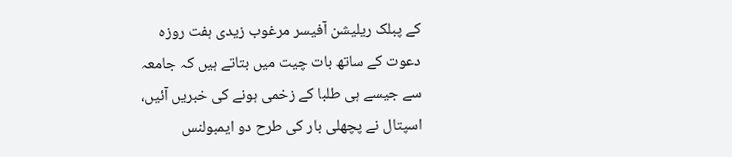کے پبلک ریلیشن آفیسر مرغوب زیدی ہفت روزہ دعوت کے ساتھ بات چیت میں بتاتے ہیں کہ جامعہ سے جیسے ہی طلبا کے زخمی ہونے کی خبریں آئیں، اسپتال نے پچھلی بار کی طرح دو ایمبولنس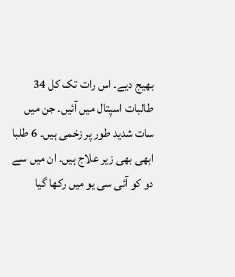بھیج دیے۔ اس رات تک کل 34 طالبات اسپتال میں آئیں۔ جن میں سات شدید طور پر زخمی ہیں۔ 6 طلبا ابھی بھی زیر علاج ہیں۔ ان میں سے دو کو آئی سی یو میں رکھا گیا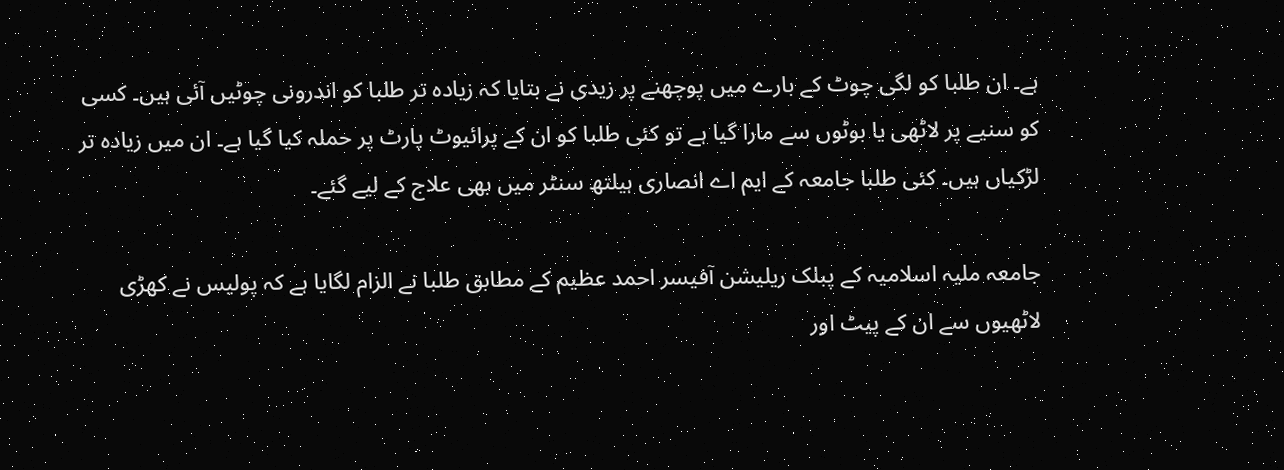ہے۔ ان طلبا کو لگی چوٹ کے بارے میں پوچھنے پر زیدی نے بتایا کہ زیادہ تر طلبا کو اندرونی چوٹیں آئی ہیں۔ کسی کو سنیے پر لاٹھی یا بوٹوں سے مارا گیا ہے تو کئی طلبا کو ان کے پرائیوٹ پارٹ پر حملہ کیا گیا ہے۔ ان میں زیادہ تر لڑکیاں ہیں۔ کئی طلبا جامعہ کے ایم اے انصاری ہیلتھ سنٹر میں بھی علاج کے لیے گئے۔

جامعہ ملیہ اسلامیہ کے پبلک ریلیشن آفیسر احمد عظیم کے مطابق طلبا نے الزام لگایا ہے کہ پولیس نے کھڑی لاٹھیوں سے ان کے پیٹ اور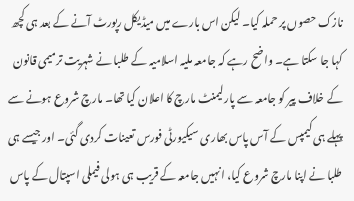نازک حصوں پر حملہ کیا۔ لیکن اس بارے میں میڈیکل رپورٹ آنے کے بعد ہی کچھ کہا جا سکتا ہے۔ واضح رہے کہ جامعہ ملیہ اسلامیہ کے طلبا نے شہریت ترمیمی قانون کے خلاف پیر کو جامعہ سے پارلیمنٹ مارچ کا اعلان کیا تھا۔ مارچ شروع ہونے سے پہلے ہی کیمپس کے آس پاس بھاری سیکیورٹی فورس تعینات کردی گئی۔ اور جیسے ہی طلبا نے اپنا مارچ شروع کیا، انہیں جامعہ کے قریب ہی ہولی فیملی اسپتال کے پاس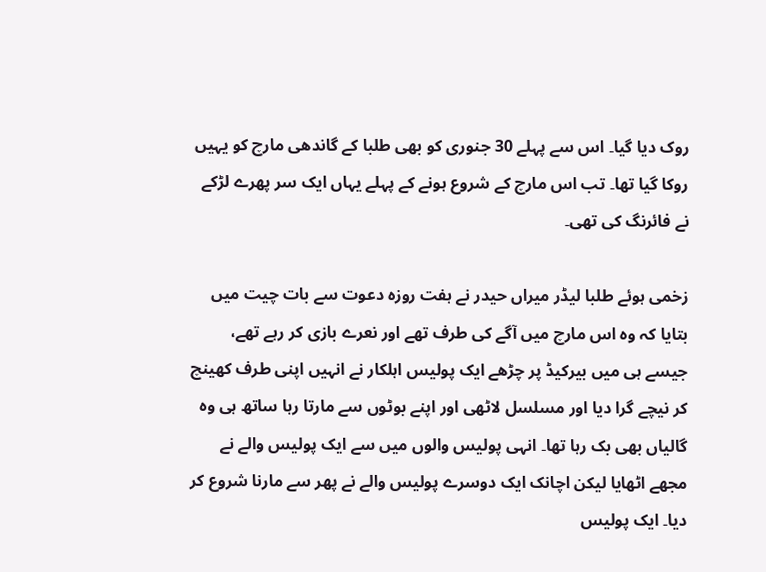روک دیا گیا۔ اس سے پہلے 30 جنوری کو بھی طلبا کے گاندھی مارچ کو یہیں روکا گیا تھا۔ تب اس مارچ کے شروع ہونے کے پہلے یہاں ایک سر پھرے لڑکے نے فائرنگ کی تھی۔

زخمی ہوئے طلبا لیڈر میراں حیدر نے ہفت روزہ دعوت سے بات چیت میں بتایا کہ وہ اس مارچ میں آگے کی طرف تھے اور نعرے بازی کر رہے تھے، جیسے ہی میں بیرکیڈ پر چڑھے ایک پولیس اہلکار نے انہیں اپنی طرف کھینچ کر نیچے گرا دیا اور مسلسل لاٹھی اور اپنے بوٹوں سے مارتا رہا ساتھ ہی وہ گالیاں بھی بک رہا تھا۔ انہی پولیس والوں میں سے ایک پولیس والے نے مجھے اٹھایا لیکن اچانک ایک دوسرے پولیس والے نے پھر سے مارنا شروع کر دیا۔ ایک پولیس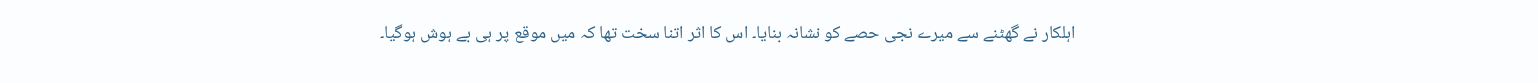اہلکار نے گھٹنے سے میرے نجی حصے کو نشانہ بنایا۔ اس کا اثر اتنا سخت تھا کہ میں موقع پر ہی بے ہوش ہوگیا۔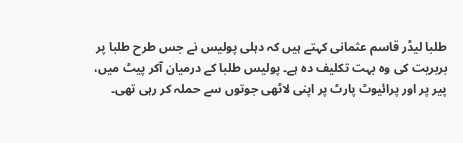طلبا لیڈر قاسم عثمانی کہتے ہیں کہ دہلی پولیس نے جس طرح طلبا پر بربریت کی وہ بہت تکلیف دہ ہے۔ پولیس طلبا کے درمیان آکر پیٹ میں، پیر پر اور پرائیوٹ پارٹ پر اپنی لاٹھی جوتوں سے حملہ کر رہی تھی۔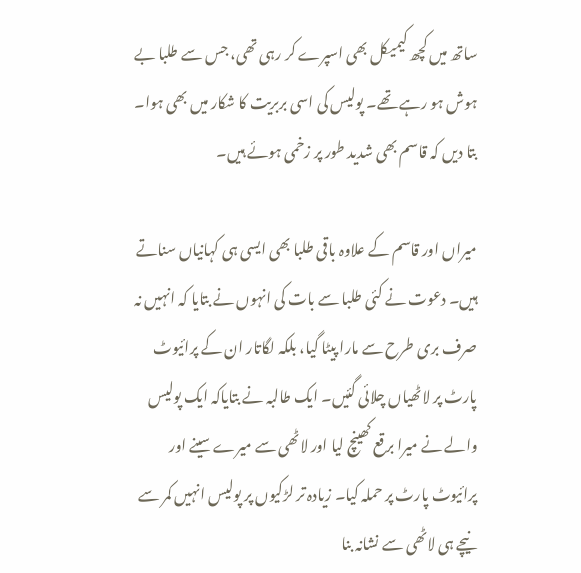ساتھ میں کچھ کیمیکل بھی اسپرے کر رہی تھی، جس سے طلبا بے ہوش ہو رہے تھے۔ پولیس کی اسی بربریت کا شکار میں بھی ہوا۔ بتا دیں کہ قاسم بھی شدید طور پر زخمی ہوئے ہیں۔

میراں اور قاسم کے علاوہ باقی طلبا بھی ایسی ہی کہانیاں سناتے ہیں۔ دعوت نے کئی طلبا سے بات کی انہوں نے بتایا کہ انہیں نہ صرف بری طرح سے مارا پیٹا گیا، بلکہ لگاتار ان کے پرائیوٹ پارٹ پر لاٹھیاں چلائی گئیں۔ ایک طالبہ نے بتایاکہ ایک پولیس والے نے میرا برقع کھینچ لیا اور لاٹھی سے میرے سینے اور پرائیوٹ پارٹ پر حملہ کیا۔ زیادہ تر لڑکیوں پر پولیس انہیں کمر سے نیچے ہی لاٹھی سے نشانہ بنا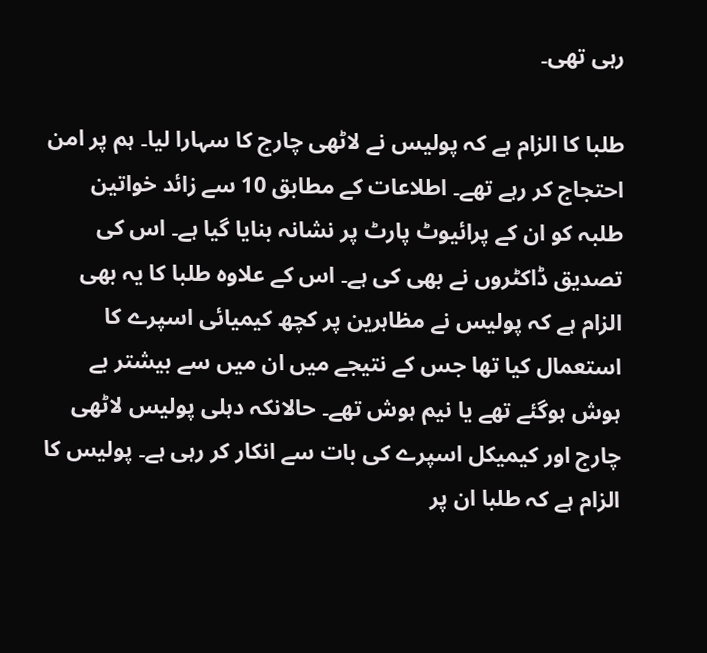رہی تھی۔

طلبا کا الزام ہے کہ پولیس نے لاٹھی چارج کا سہارا لیا۔ ہم پر امن احتجاج کر رہے تھے۔ اطلاعات کے مطابق 10 سے زائد خواتین طلبہ کو ان کے پرائیوٹ پارٹ پر نشانہ بنایا گیا ہے۔ اس کی تصدیق ڈاکٹروں نے بھی کی ہے۔ اس کے علاوہ طلبا کا یہ بھی الزام ہے کہ پولیس نے مظاہرین پر کچھ کیمیائی اسپرے کا استعمال کیا تھا جس کے نتیجے میں ان میں سے بیشتر بے ہوش ہوگئے تھے یا نیم ہوش تھے۔ حالانکہ دہلی پولیس لاٹھی چارج اور کیمیکل اسپرے کی بات سے انکار کر رہی ہے۔ پولیس کا الزام ہے کہ طلبا ان پر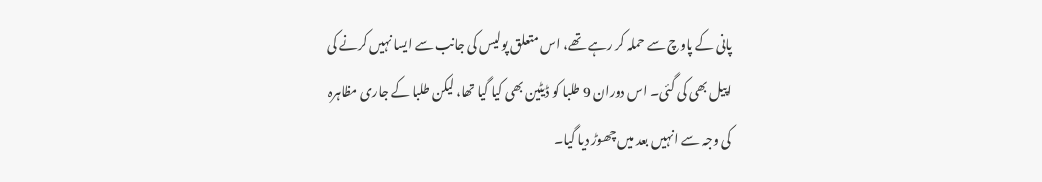پانی کے پاوچ سے حملہ کر رہے تھے، اس متعلق پولیس کی جانب سے ایسا نہیں کرنے کی اپیل بھی کی گئی۔ اس دوران 9 طلبا کو ڈیٹین بھی کیا گیا تھا، لیکن طلبا کے جاری مظاہرہ کی وجہ سے انہیں بعد میں چھوڑ دیا گیا۔